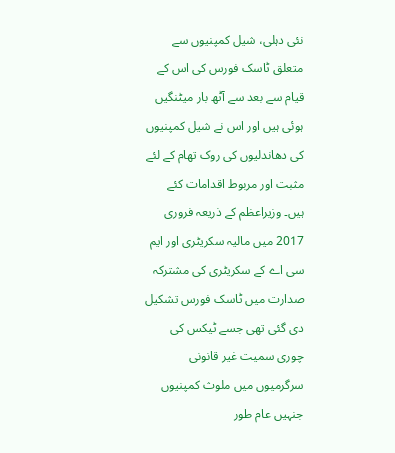نئی دہلی، شیل کمپنیوں سے متعلق ٹاسک فورس کی اس کے قیام سے بعد سے آٹھ بار میٹنگیں ہوئی ہیں اور اس نے شیل کمپنیوں کی دھاندلیوں کی روک تھام کے لئے مثبت اور مربوط اقدامات کئے ہیں۔ وزیراعظم کے ذریعہ فروری 2017 میں مالیہ سکریٹری اور ایم سی اے کے سکریٹری کی مشترکہ صدارت میں ٹاسک فورس تشکیل دی گئی تھی جسے ٹیکس کی چوری سمیت غیر قانونی سرگرمیوں میں ملوث کمپنیوں جنہیں عام طور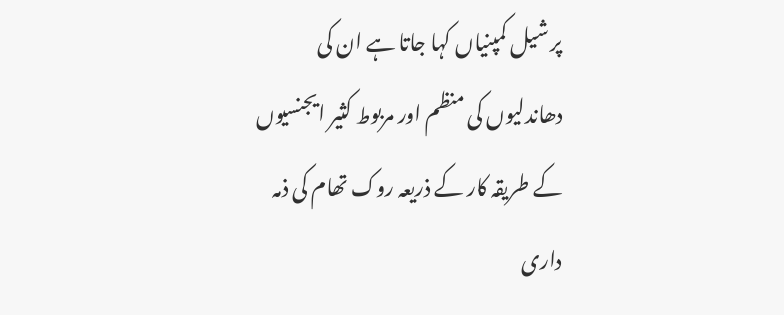پر شیل کمپنیاں کہا جاتا ہے ان کی دھاندلیوں کی منظم اور مربوط کثیر ایجنسیوں کے طریقہ کار کے ذریعہ روک تھام کی ذمہ داری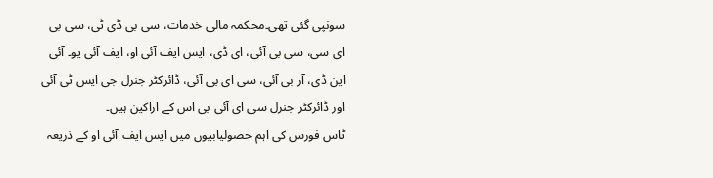سونپی گئی تھی۔محکمہ مالی خدمات، سی بی ڈی ٹی، سی بی ای سی، سی بی آئی، ای ڈی، ایس ایف آئی او، ایف آئی یو۔ آئی این ڈی، آر بی آئی، سی ای بی آئی، ڈائرکٹر جنرل جی ایس ٹی آئی اور ڈائرکٹر جنرل سی ای آئی بی اس کے اراکین ہیں۔
ٹاس فورس کی اہم حصولیابیوں میں ایس ایف آئی او کے ذریعہ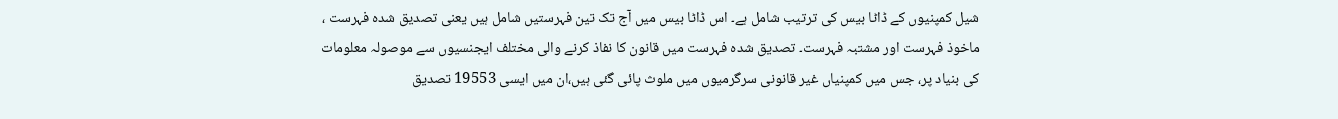شیل کمپنیوں کے ڈاٹا بیس کی ترتیب شامل ہے۔ اس ڈاٹا بیس میں آج تک تین فہرستیں شامل ہیں یعنی تصدیق شدہ فہرست ، ماخوذ فہرست اور مشتبہ فہرست۔ تصدیق شدہ فہرست میں قانون کا نفاذ کرنے والی مختلف ایجنسیوں سے موصولہ معلومات کی بنیاد پر، جس میں کمپنیاں غیر قانونی سرگرمیوں میں ملوث پائی گئی ہیں،ان میں ایسی 19553 تصدیق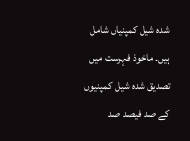شدہ شیل کمپنیاں شامل ہیں۔ ماخوذ فہرست میں تصدیق شدہ شیل کمپنیوں کے صد فیصد صد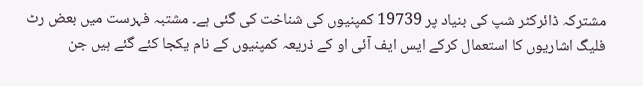مشترکہ ڈائرکٹر شپ کی بنیاد پر 19739 کمپنیوں کی شناخت کی گئی ہے۔ مشتبہ فہرست میں بعض رٹ فلیگ اشاریوں کا استعمال کرکے ایس ایف آئی او کے ذریعہ کمپنیوں کے نام یکجا کئے گئے ہیں جن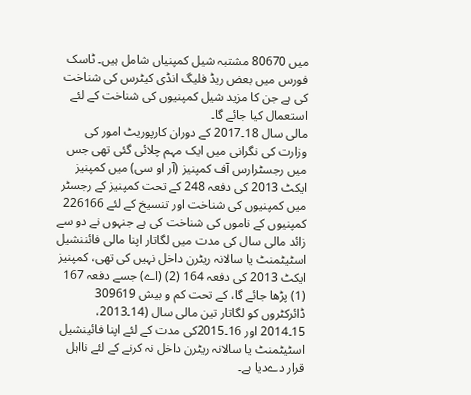میں 80670 مشتبہ شیل کمپنیاں شامل ہیں۔ ٹاسک فورس میں بعض ریڈ فلیگ انڈی کیٹرس کی شناخت کی ہے جن کا مزید شیل کمپنیوں کی شناخت کے لئے استعمال کیا جائے گا۔
مالی سال 18۔2017 کے دوران کارپوریٹ امور کی وزارت کی نگرانی میں ایک مہم چلائی گئی تھی جس میں رجسٹرارس آف کمپنیز (آر او سی) میں کمپنیز ایکٹ 2013 کی دفعہ 248 کے تحت کمپنیز کے رجسٹر میں کمپنیوں کی شناخت اور تنسیخ کے لئے 226166 کمپنیوں کے ناموں کی شناخت کی ہے جنہوں نے دو سے زائد مالی سال کی مدت میں لگاتار اپنا مالی فائننشیل اسٹیٹمنٹ یا سالانہ ریٹرن داخل نہیں کی تھی، کمپنیز ایکٹ 2013 کی دفعہ 164 (2) (اے) جسے دفعہ 167 (1) پڑھا جائے گا، کے تحت کم و بیش 309619 ڈائرکٹروں کو لگاتار تین مالی سال (14۔2013، 15۔2014 اور 16۔2015کی مدت کے لئے اپنا فائینشیل اسٹیٹمنٹ یا سالانہ ریٹرن داخل نہ کرنے کے لئے نااہل قرار دےدیا ہے۔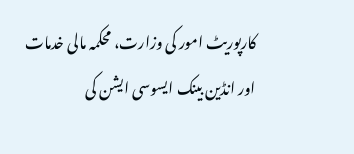کارپوریٹ امور کی وزارت، محکمہ مالی خدمات اور انڈین بینک ایسوسی ایشن کی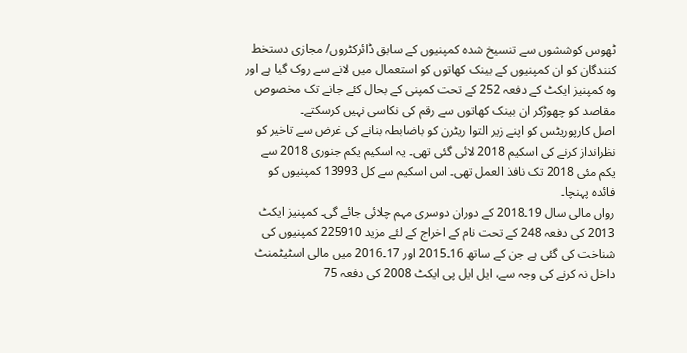ٹھوس کوششوں سے تنسیخ شدہ کمپنیوں کے سابق ڈائرکٹروں/ مجازی دستخط کنندگان کو ان کمپنیوں کے بینک کھاتوں کو استعمال میں لانے سے روک گیا ہے اور وہ کمپنیز ایکٹ کے دفعہ 252 کے تحت کمپنی کے بحال کئے جانے تک مخصوص مقاصد کو چھوڑکر ان بینک کھاتوں سے رقم کی نکاسی نہیں کرسکتے۔
اصل کارپوریٹس کو اپنے زیر التوا ریٹرن کو باضابطہ بنانے کی غرض سے تاخیر کو نظرانداز کرنے کی اسکیم 2018 لائی گئی تھی۔ یہ اسکیم یکم جنوری 2018 سے یکم مئی 2018 تک نافذ العمل تھی۔ اس اسکیم سے کل 13993 کمپنیوں کو فائدہ پہنچا۔
رواں مالی سال 19۔2018 کے دوران دوسری مہم چلائی جائے گی۔ کمپنیز ایکٹ 2013 کی دفعہ 248 کے تحت نام کے اخراج کے لئے مزید 225910 کمپنیوں کی شناخت کی گئی ہے جن کے ساتھ 16۔2015 اور 17۔2016 میں مالی اسٹیٹمنٹ داخل نہ کرنے کی وجہ سے، ایل ایل پی ایکٹ 2008 کی دفعہ 75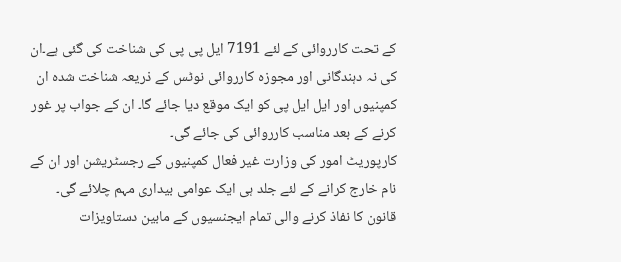کے تحت کارروائی کے لئے 7191 ایل پی پی کی شناخت کی گئی ہے۔ان کی نہ دہندگانی اور مجوزہ کارروائی نوٹس کے ذریعہ شناخت شدہ ان کمپنیوں اور ایل ایل پی کو ایک موقع دیا جائے گا۔ ان کے جواب پر غور کرنے کے بعد مناسب کارروائی کی جائے گی۔
کارپوریٹ امور کی وزارت غیر فعال کمپنیوں کے رجسٹریشن اور ان کے نام خارج کرانے کے لئے جلد ہی ایک عوامی بیداری مہم چلائے گی۔
قانون کا نفاذ کرنے والی تمام ایجنسیوں کے مابین دستاویزات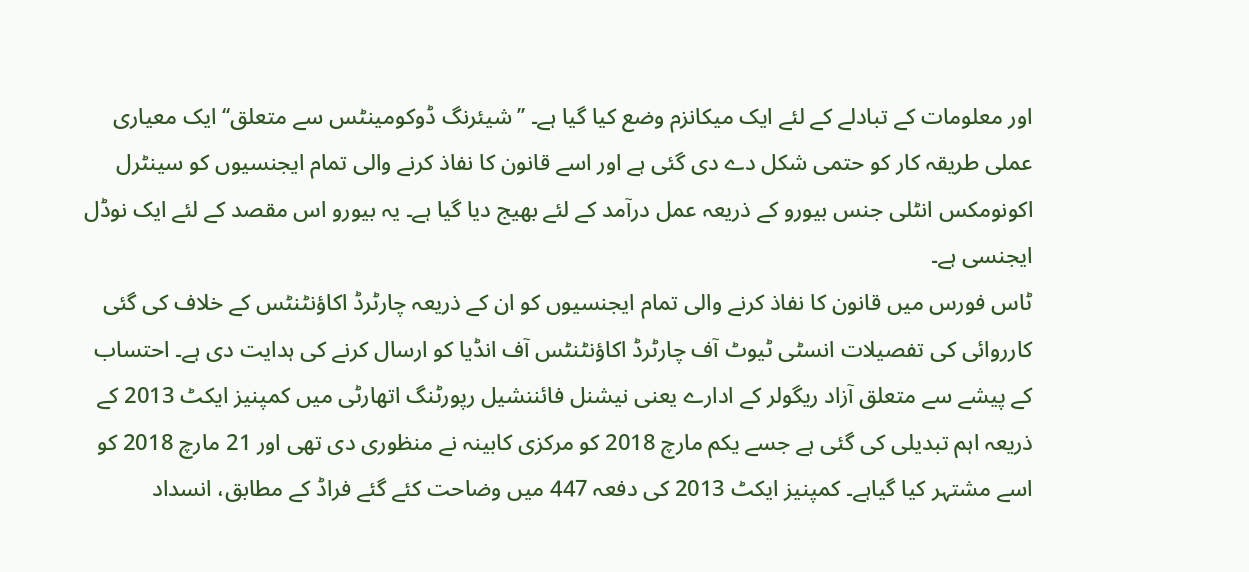اور معلومات کے تبادلے کے لئے ایک میکانزم وضع کیا گیا ہے۔ ’’شیئرنگ ڈوکومینٹس سے متعلق‘‘ ایک معیاری عملی طریقہ کار کو حتمی شکل دے دی گئی ہے اور اسے قانون کا نفاذ کرنے والی تمام ایجنسیوں کو سینٹرل اکونومکس انٹلی جنس بیورو کے ذریعہ عمل درآمد کے لئے بھیج دیا گیا ہے۔ یہ بیورو اس مقصد کے لئے ایک نوڈل ایجنسی ہے۔
ٹاس فورس میں قانون کا نفاذ کرنے والی تمام ایجنسیوں کو ان کے ذریعہ چارٹرڈ اکاؤنٹنٹس کے خلاف کی گئی کارروائی کی تفصیلات انسٹی ٹیوٹ آف چارٹرڈ اکاؤنٹنٹس آف انڈیا کو ارسال کرنے کی ہدایت دی ہے۔ احتساب کے پیشے سے متعلق آزاد ریگولر کے ادارے یعنی نیشنل فائننشیل رپورٹنگ اتھارٹی میں کمپنیز ایکٹ 2013 کے ذریعہ اہم تبدیلی کی گئی ہے جسے یکم مارچ 2018 کو مرکزی کابینہ نے منظوری دی تھی اور 21 مارچ 2018 کو اسے مشتہر کیا گیاہے۔ کمپنیز ایکٹ 2013 کی دفعہ 447 میں وضاحت کئے گئے فراڈ کے مطابق، انسداد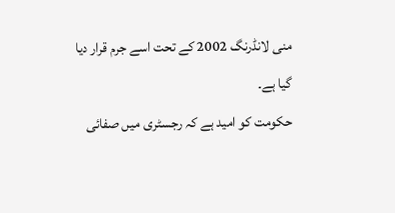منی لانڈرنگ 2002 کے تحت اسے جرم قرار دیا گیا ہے۔
حکومت کو امید ہے کہ رجسٹری میں صفائی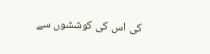کی اس کی کوششوں سے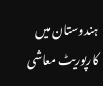ہندوستان میں کارپوریٹ معاشی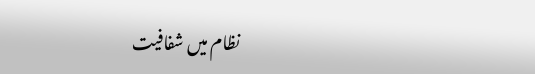نظام میں شفافیت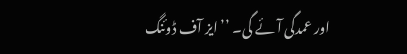اور عمدگی آئے گی۔ ’’ایز آف ڈوئنگ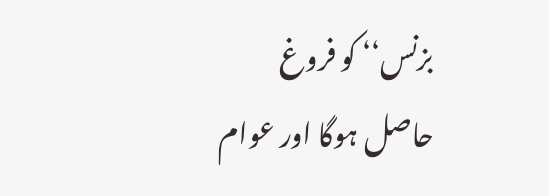بزنس‘‘ کو فروغ حاصل ہوگا اور عوام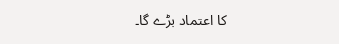کا اعتماد بڑے گا۔